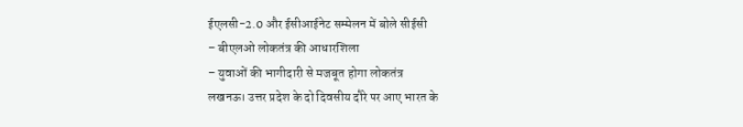ईएलसी-2.0 और ईसीआईनेट सम्मेलन में बोले सीईसी
– बीएलओ लोकतंत्र की आधारशिला
– युवाओं की भागीदारी से मजबूत होगा लोकतंत्र
लखनऊ। उत्तर प्रदेश के दो दिवसीय दौरे पर आए भारत के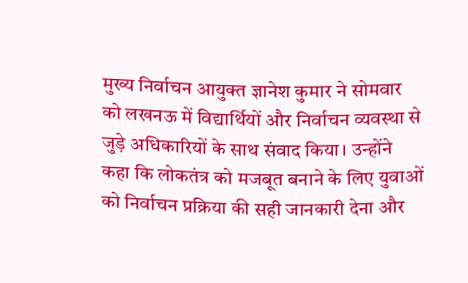मुख्य निर्वाचन आयुक्त ज्ञानेश कुमार ने सोमवार को लखनऊ में विद्यार्थियों और निर्वाचन व्यवस्था से जुड़े अधिकारियों के साथ संवाद किया। उन्होंने कहा कि लोकतंत्र को मजबूत बनाने के लिए युवाओं को निर्वाचन प्रक्रिया की सही जानकारी देना और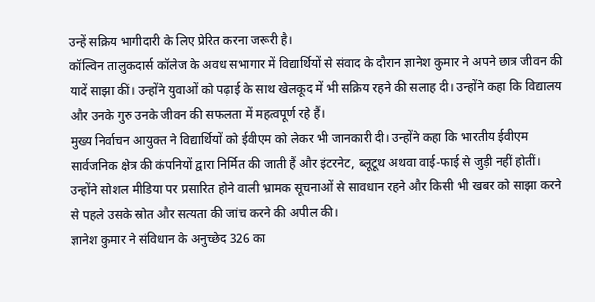उन्हें सक्रिय भागीदारी के लिए प्रेरित करना जरूरी है।
कॉल्विन तालुकदार्स कॉलेज के अवध सभागार में विद्यार्थियों से संवाद के दौरान ज्ञानेश कुमार ने अपने छात्र जीवन की यादें साझा कीं। उन्होंने युवाओं को पढ़ाई के साथ खेलकूद में भी सक्रिय रहने की सलाह दी। उन्होंने कहा कि विद्यालय और उनके गुरु उनके जीवन की सफलता में महत्वपूर्ण रहे हैं।
मुख्य निर्वाचन आयुक्त ने विद्यार्थियों को ईवीएम को लेकर भी जानकारी दी। उन्होंने कहा कि भारतीय ईवीएम सार्वजनिक क्षेत्र की कंपनियों द्वारा निर्मित की जाती हैं और इंटरनेट, ब्लूटूथ अथवा वाई-फाई से जुड़ी नहीं होतीं। उन्होंने सोशल मीडिया पर प्रसारित होने वाली भ्रामक सूचनाओं से सावधान रहने और किसी भी खबर को साझा करने से पहले उसके स्रोत और सत्यता की जांच करने की अपील की।
ज्ञानेश कुमार ने संविधान के अनुच्छेद 326 का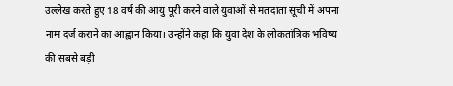उल्लेख करते हुए 18 वर्ष की आयु पूरी करने वाले युवाओं से मतदाता सूची में अपना नाम दर्ज कराने का आह्वान किया। उन्होंने कहा कि युवा देश के लोकतांत्रिक भविष्य की सबसे बड़ी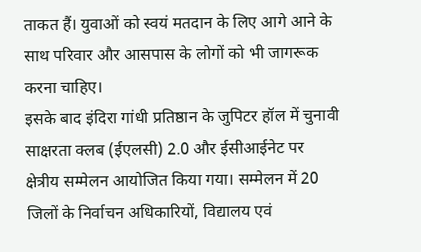ताकत हैं। युवाओं को स्वयं मतदान के लिए आगे आने के साथ परिवार और आसपास के लोगों को भी जागरूक करना चाहिए।
इसके बाद इंदिरा गांधी प्रतिष्ठान के जुपिटर हॉल में चुनावी साक्षरता क्लब (ईएलसी) 2.0 और ईसीआईनेट पर क्षेत्रीय सम्मेलन आयोजित किया गया। सम्मेलन में 20 जिलों के निर्वाचन अधिकारियों, विद्यालय एवं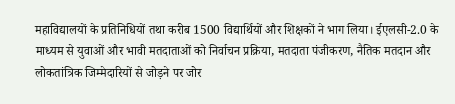महाविद्यालयों के प्रतिनिधियों तथा करीब 1500 विद्यार्थियों और शिक्षकों ने भाग लिया। ईएलसी-2.0 के माध्यम से युवाओं और भावी मतदाताओं को निर्वाचन प्रक्रिया, मतदाता पंजीकरण, नैतिक मतदान और लोकतांत्रिक जिम्मेदारियों से जोड़ने पर जोर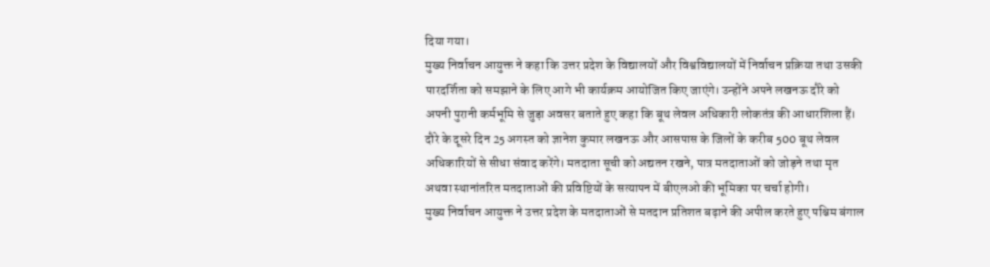दिया गया।
मुख्य निर्वाचन आयुक्त ने कहा कि उत्तर प्रदेश के विद्यालयों और विश्वविद्यालयों में निर्वाचन प्रक्रिया तथा उसकी पारदर्शिता को समझाने के लिए आगे भी कार्यक्रम आयोजित किए जाएंगे। उन्होंने अपने लखनऊ दौरे को अपनी पुरानी कर्मभूमि से जुड़ा अवसर बताते हुए कहा कि बूथ लेवल अधिकारी लोकतंत्र की आधारशिला हैं।
दौरे के दूसरे दिन 25 अगस्त को ज्ञानेश कुमार लखनऊ और आसपास के जिलों के करीब 500 बूथ लेवल अधिकारियों से सीधा संवाद करेंगे। मतदाता सूची को अद्यतन रखने, पात्र मतदाताओं को जोड़ने तथा मृत अथवा स्थानांतरित मतदाताओं की प्रविष्टियों के सत्यापन में बीएलओ की भूमिका पर चर्चा होगी।
मुख्य निर्वाचन आयुक्त ने उत्तर प्रदेश के मतदाताओं से मतदान प्रतिशत बढ़ाने की अपील करते हुए पश्चिम बंगाल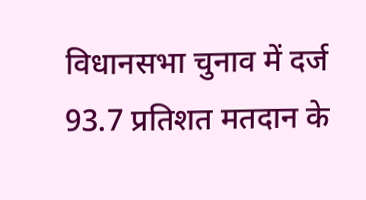विधानसभा चुनाव में दर्ज 93.7 प्रतिशत मतदान के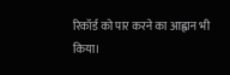रिकॉर्ड को पार करने का आह्वान भी किया।